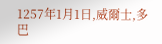1257年1月1日,威爾士,多巴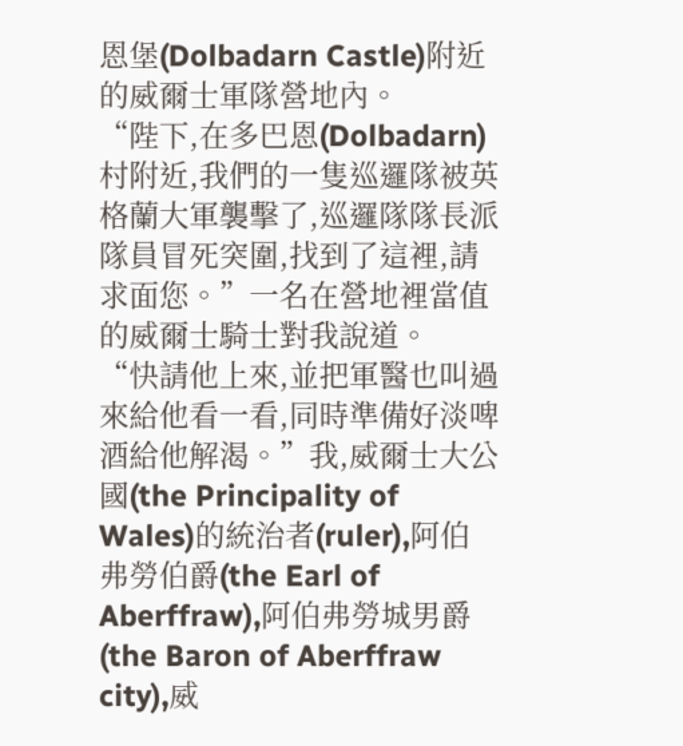恩堡(Dolbadarn Castle)附近的威爾士軍隊營地內。
“陛下,在多巴恩(Dolbadarn)村附近,我們的一隻巡邏隊被英格蘭大軍襲擊了,巡邏隊隊長派隊員冒死突圍,找到了這裡,請求面您。”一名在營地裡當值的威爾士騎士對我說道。
“快請他上來,並把軍醫也叫過來給他看一看,同時準備好淡啤酒給他解渴。”我,威爾士大公國(the Principality of Wales)的統治者(ruler),阿伯弗勞伯爵(the Earl of Aberffraw),阿伯弗勞城男爵(the Baron of Aberffraw city),威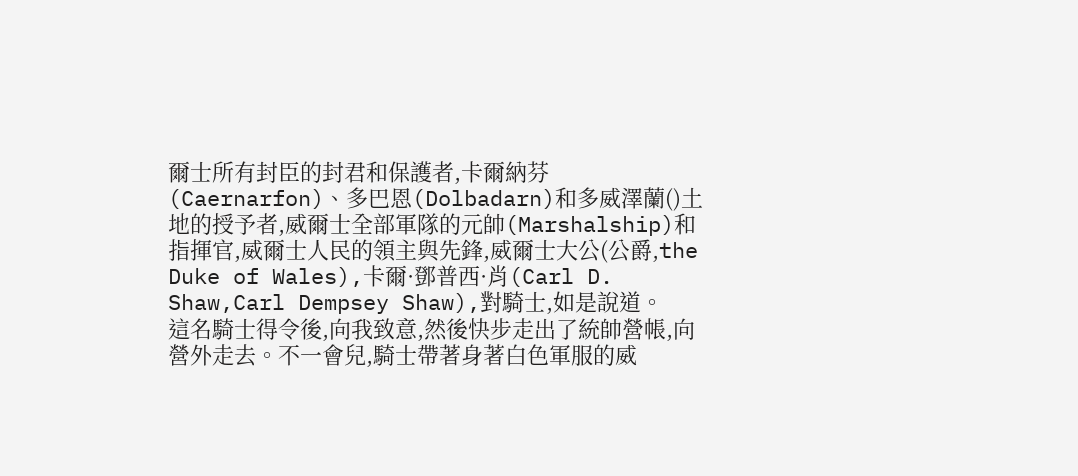爾士所有封臣的封君和保護者,卡爾納芬(Caernarfon)、多巴恩(Dolbadarn)和多威澤蘭()土地的授予者,威爾士全部軍隊的元帥(Marshalship)和指揮官,威爾士人民的領主與先鋒,威爾士大公(公爵,the Duke of Wales),卡爾·鄧普西·肖(Carl D. Shaw,Carl Dempsey Shaw),對騎士,如是說道。
這名騎士得令後,向我致意,然後快步走出了統帥營帳,向營外走去。不一會兒,騎士帶著身著白色軍服的威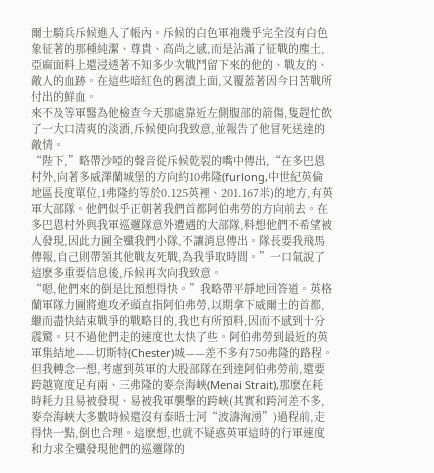爾士騎兵斥候進入了帳內。斥候的白色軍袍幾乎完全沒有白色象征著的那種純潔、尊貴、高尚之感,而是沾滿了征戰的塵土,亞麻面料上還浸透著不知多少次戰鬥留下來的他的、戰友的、敵人的血跡。在這些暗紅色的舊漬上面,又覆蓋著因今日苦戰所付出的鮮血。
來不及等軍醫為他檢查今天那處靠近左側腹部的箭傷,隻趕忙飲了一大口清爽的淡酒,斥候便向我致意,並報告了他冒死送達的敵情。
“陛下,”略帶沙啞的聲音從斥候乾裂的嘴中傳出,“在多巴恩村外,向著多威澤蘭城堡的方向約10弗隆(furlong,中世紀英倫地區長度單位,1弗隆約等於0.125英裡、201.167米)的地方,有英軍大部隊。他們似乎正朝著我們首都阿伯弗勞的方向前去。在多巴恩村外與我軍巡邏隊意外遭遇的大部隊,料想他們不希望被人發現,因此力圖全殲我們小隊,不讓消息傳出。隊長要我飛馬傳報,自己則帶領其他戰友死戰,為我爭取時間。”一口氣說了這麽多重要信息後,斥候再次向我致意。
“嗯,他們來的倒是比預想得快。”我略帶平靜地回答道。英格蘭軍隊力圖將進攻矛頭直指阿伯弗勞,以期拿下威爾士的首都,繼而盡快結束戰爭的戰略目的,我也有所預料,因而不感到十分震驚。只不過他們走的速度也太快了些。阿伯弗勞到最近的英軍集結地——切斯特(Chester)城——差不多有750弗隆的路程。但我轉念一想,考慮到英軍的大股部隊在到達阿伯弗勞前,還要跨越寬度足有兩、三弗隆的麥奈海峽(Menai Strait),那麽在耗時耗力且易被發現、易被我軍襲擊的跨峽(其實和跨河差不多,麥奈海峽大多數時候還沒有泰晤士河“波濤洶湧”)過程前,走得快一點,倒也合理。這麽想,也就不疑惑英軍這時的行軍速度和力求全殲發現他們的巡邏隊的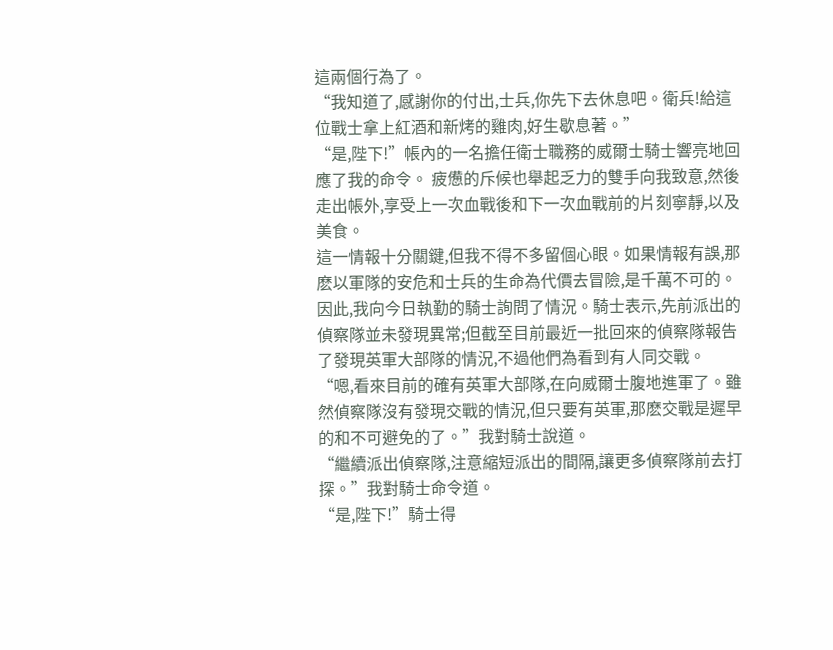這兩個行為了。
“我知道了,感謝你的付出,士兵,你先下去休息吧。衛兵!給這位戰士拿上紅酒和新烤的雞肉,好生歇息著。”
“是,陛下!”帳內的一名擔任衛士職務的威爾士騎士響亮地回應了我的命令。 疲憊的斥候也舉起乏力的雙手向我致意,然後走出帳外,享受上一次血戰後和下一次血戰前的片刻寧靜,以及美食。
這一情報十分關鍵,但我不得不多留個心眼。如果情報有誤,那麽以軍隊的安危和士兵的生命為代價去冒險,是千萬不可的。
因此,我向今日執勤的騎士詢問了情況。騎士表示,先前派出的偵察隊並未發現異常;但截至目前最近一批回來的偵察隊報告了發現英軍大部隊的情況,不過他們為看到有人同交戰。
“嗯,看來目前的確有英軍大部隊,在向威爾士腹地進軍了。雖然偵察隊沒有發現交戰的情況,但只要有英軍,那麽交戰是遲早的和不可避免的了。”我對騎士說道。
“繼續派出偵察隊,注意縮短派出的間隔,讓更多偵察隊前去打探。”我對騎士命令道。
“是,陛下!”騎士得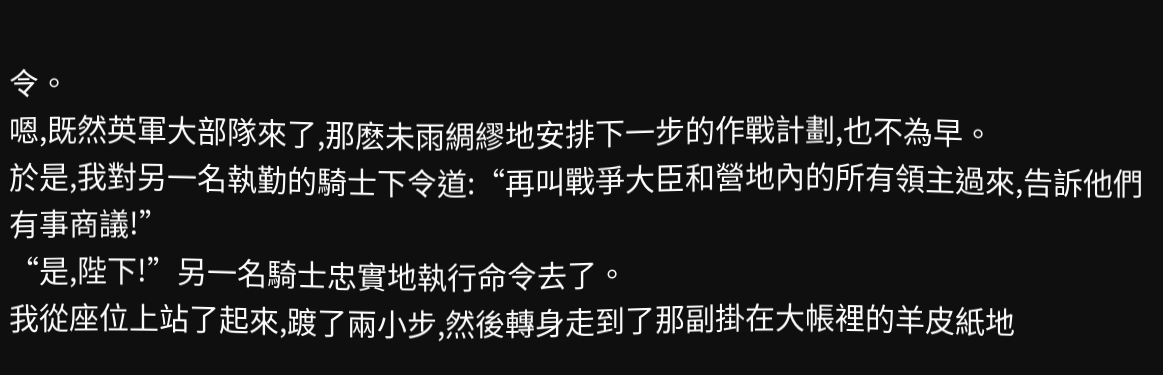令。
嗯,既然英軍大部隊來了,那麽未雨綢繆地安排下一步的作戰計劃,也不為早。
於是,我對另一名執勤的騎士下令道:“再叫戰爭大臣和營地內的所有領主過來,告訴他們有事商議!”
“是,陛下!”另一名騎士忠實地執行命令去了。
我從座位上站了起來,踱了兩小步,然後轉身走到了那副掛在大帳裡的羊皮紙地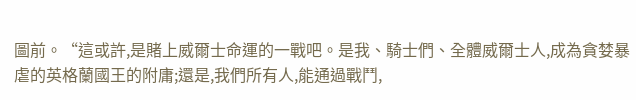圖前。“這或許,是賭上威爾士命運的一戰吧。是我、騎士們、全體威爾士人,成為貪婪暴虐的英格蘭國王的附庸;還是,我們所有人,能通過戰鬥,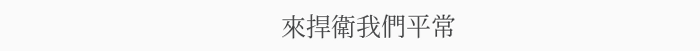來捍衛我們平常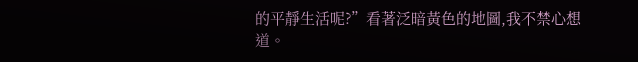的平靜生活呢?”看著泛暗黃色的地圖,我不禁心想道。